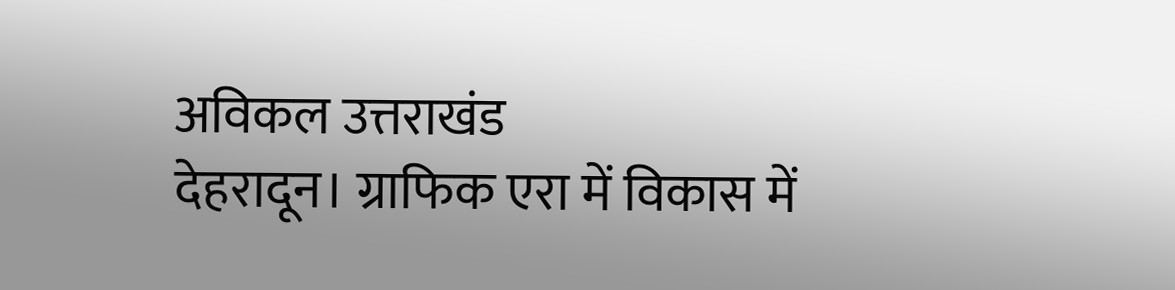अविकल उत्तराखंड
देहरादून। ग्राफिक एरा में विकास में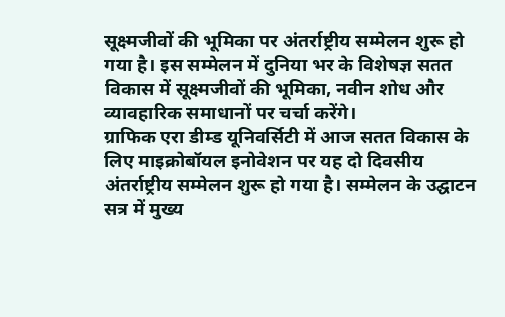सूक्ष्मजीवों की भूमिका पर अंतर्राष्ट्रीय सम्मेलन शुरू हो गया है। इस सम्मेलन में दुनिया भर के विशेषज्ञ सतत विकास में सूक्ष्मजीवों की भूमिका, नवीन शोध और व्यावहारिक समाधानों पर चर्चा करेंगे।
ग्राफिक एरा डीम्ड यूनिवर्सिटी में आज सतत विकास के लिए माइक्रोबॉयल इनोवेशन पर यह दो दिवसीय अंतर्राष्ट्रीय सम्मेलन शुरू हो गया है। सम्मेलन के उद्घाटन सत्र में मुख्य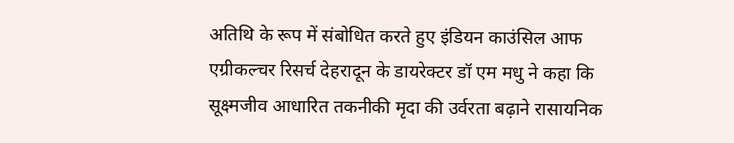अतिथि के रूप में संबोधित करते हुए इंडियन काउंसिल आफ एग्रीकल्चर रिसर्च देहरादून के डायरेक्टर डॉ एम मधु ने कहा कि सूक्ष्मजीव आधारित तकनीकी मृदा की उर्वरता बढ़ाने रासायनिक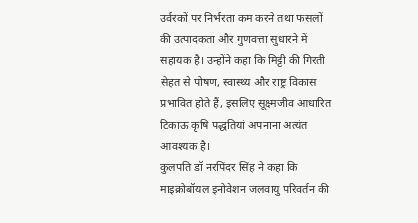उर्वरकों पर निर्भरता कम करने तथा फसलों की उत्पादकता और गुणवत्ता सुधारने में सहायक है। उन्होंने कहा कि मिट्टी की गिरती सेहत से पोषण, स्वास्थ्य और राष्ट्र विकास प्रभावित होते हैं, इसलिए सूक्ष्मजीव आधारित टिकाऊ कृषि पद्धतियां अपनाना अत्यंत आवश्यक है।
कुलपति डॉ नरपिंदर सिंह ने कहा कि माइक्रोबॉयल इनोवेशन जलवायु परिवर्तन की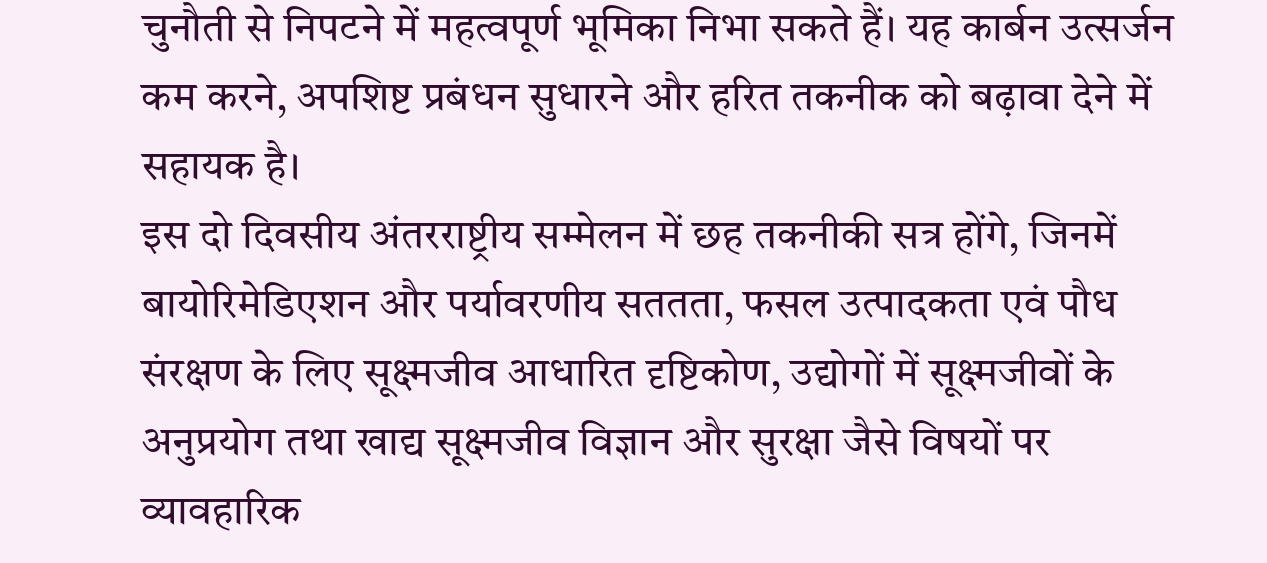चुनौती से निपटने में महत्वपूर्ण भूमिका निभा सकते हैं। यह कार्बन उत्सर्जन कम करने, अपशिष्ट प्रबंधन सुधारने और हरित तकनीक को बढ़ावा देने में सहायक है।
इस दो दिवसीय अंतरराष्ट्रीय सम्मेलन में छह तकनीकी सत्र होंगे, जिनमें बायोरिमेडिएशन और पर्यावरणीय सततता, फसल उत्पादकता एवं पौध संरक्षण के लिए सूक्ष्मजीव आधारित दृष्टिकोण, उद्योगों में सूक्ष्मजीवों के अनुप्रयोग तथा खाद्य सूक्ष्मजीव विज्ञान और सुरक्षा जैसे विषयों पर व्यावहारिक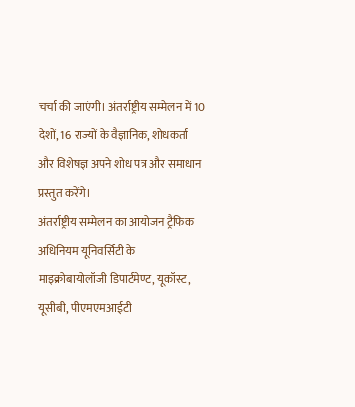चर्चा की जाएंगी। अंतर्राष्ट्रीय सम्मेलन में 10 देशों, 16 राज्यों के वैज्ञानिक, शोधकर्ता और विशेषज्ञ अपने शोध पत्र और समाधान प्रस्तुत करेंगे।
अंतर्राष्ट्रीय सम्मेलन का आयोजन ट्रैफिक अधिनियम यूनिवर्सिटी के माइक्रोबायोलॉजी डिपार्टमेण्ट, यूकॉस्ट, यूसीबी, पीएमएमआईटी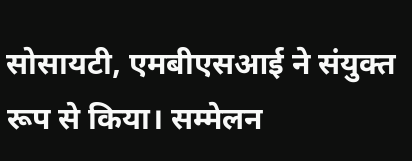सोसायटी, एमबीएसआई ने संयुक्त रूप से किया। सम्मेलन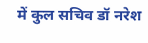में कुल सचिव डॉ नरेश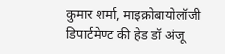कुमार शर्मा, माइक्रोबायोलॉजी डिपार्टमेण्ट की हेड डॉ अंजू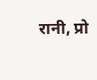रानी, प्रो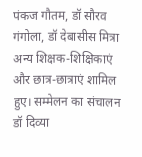पंकज गौतम, डॉ सौरव गंगोला, डॉ देबासीस मित्रा अन्य शिक्षक-शिक्षिकाएं और छात्र-छात्राएं शामिल हुए। सम्मेलन का संचालन डॉ दिव्या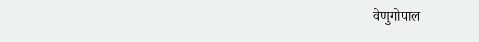वेणुगोपाल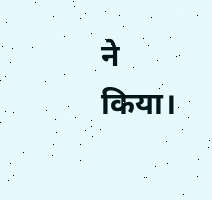ने किया।